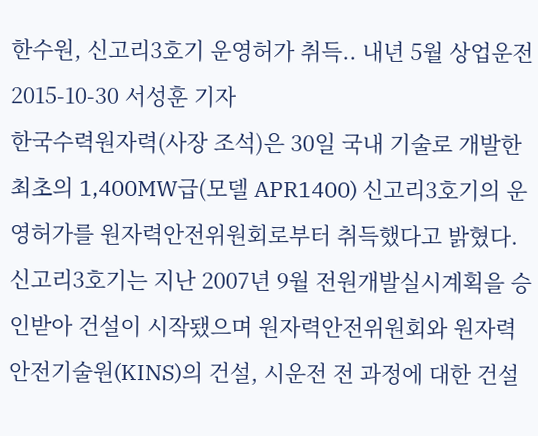한수원, 신고리3호기 운영허가 취득.. 내년 5월 상업운전
2015-10-30 서성훈 기자
한국수력원자력(사장 조석)은 30일 국내 기술로 개발한 최초의 1,400MW급(모델 APR1400) 신고리3호기의 운영허가를 원자력안전위원회로부터 취득했다고 밝혔다.
신고리3호기는 지난 2007년 9월 전원개발실시계획을 승인받아 건설이 시작됐으며 원자력안전위원회와 원자력안전기술원(KINS)의 건설, 시운전 전 과정에 대한 건설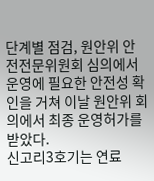단계별 점검, 원안위 안전전문위원회 심의에서 운영에 필요한 안전성 확인을 거쳐 이날 원안위 회의에서 최종 운영허가를 받았다.
신고리3호기는 연료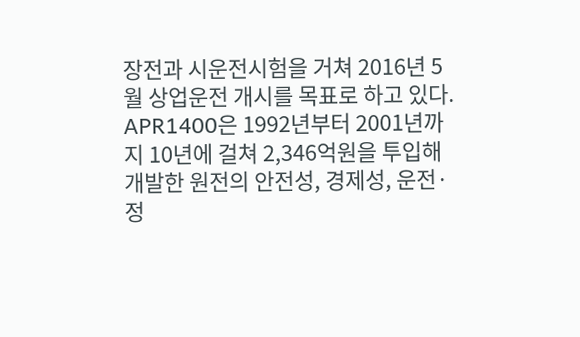장전과 시운전시험을 거쳐 2016년 5월 상업운전 개시를 목표로 하고 있다.
APR1400은 1992년부터 2001년까지 10년에 걸쳐 2,346억원을 투입해 개발한 원전의 안전성, 경제성, 운전·정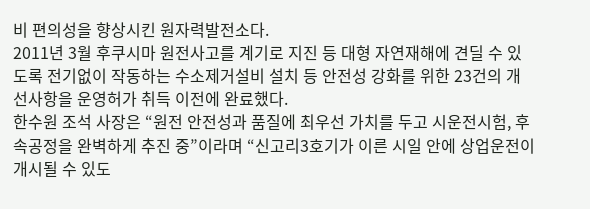비 편의성을 향상시킨 원자력발전소다.
2011년 3월 후쿠시마 원전사고를 계기로 지진 등 대형 자연재해에 견딜 수 있도록 전기없이 작동하는 수소제거설비 설치 등 안전성 강화를 위한 23건의 개선사항을 운영허가 취득 이전에 완료했다.
한수원 조석 사장은 “원전 안전성과 품질에 최우선 가치를 두고 시운전시험, 후속공정을 완벽하게 추진 중”이라며 “신고리3호기가 이른 시일 안에 상업운전이 개시될 수 있도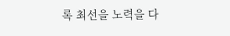록 최선을 노력을 다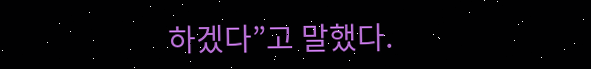하겠다”고 말했다.